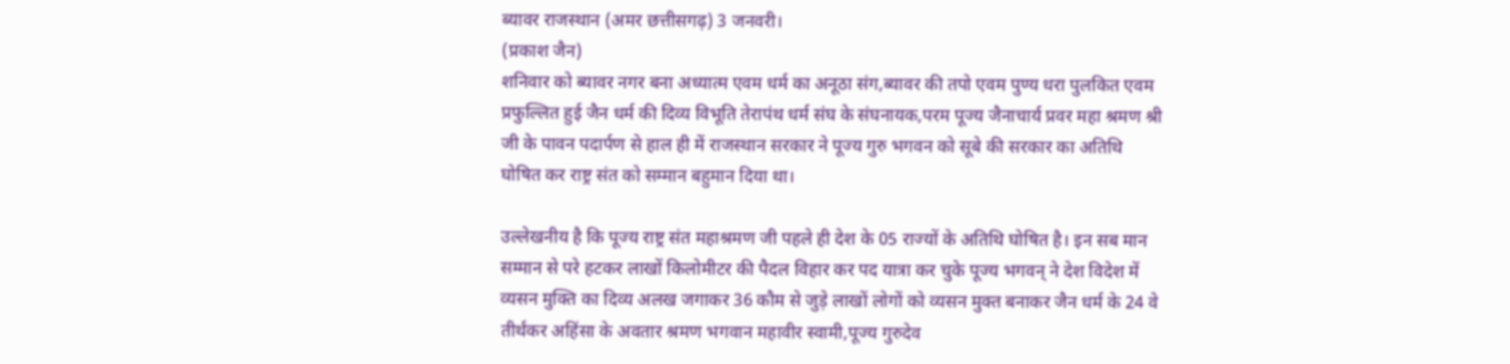ब्यावर राजस्थान (अमर छत्तीसगढ़) 3 जनवरी।
(प्रकाश जैन)
शनिवार को ब्यावर नगर बना अध्यात्म एवम धर्म का अनूठा संग,ब्यावर की तपो एवम पुण्य धरा पुलकित एवम प्रफुल्लित हुई जैन धर्म की दिव्य विभूति तेरापंथ धर्म संघ के संघनायक,परम पूज्य जैनाचार्य प्रवर महा श्रमण श्री जी के पावन पदार्पण से हाल ही में राजस्थान सरकार ने पूज्य गुरु भगवन को सूबे की सरकार का अतिथि घोषित कर राष्ट्र संत को सम्मान बहुमान दिया था।

उल्लेखनीय है कि पूज्य राष्ट्र संत महाश्रमण जी पहले ही देश के 05 राज्यों के अतिथि घोषित है। इन सब मान सम्मान से परे हटकर लाखों किलोमीटर की पैदल विहार कर पद यात्रा कर चुके पूज्य भगवन् ने देश विदेश में व्यसन मुक्ति का दिव्य अलख जगाकर 36 कौम से जुड़े लाखों लोगों को व्यसन मुक्त बनाकर जैन धर्म के 24 वे तीर्थंकर अहिंसा के अवतार श्रमण भगवान महावीर स्वामी,पूज्य गुरुदेव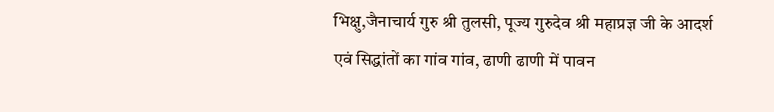भिक्षु,जैनाचार्य गुरु श्री तुलसी, पूज्य गुरुदेव श्री महाप्रज्ञ जी के आदर्श एवं सिद्धांतों का गांव गांव, ढाणी ढाणी में पावन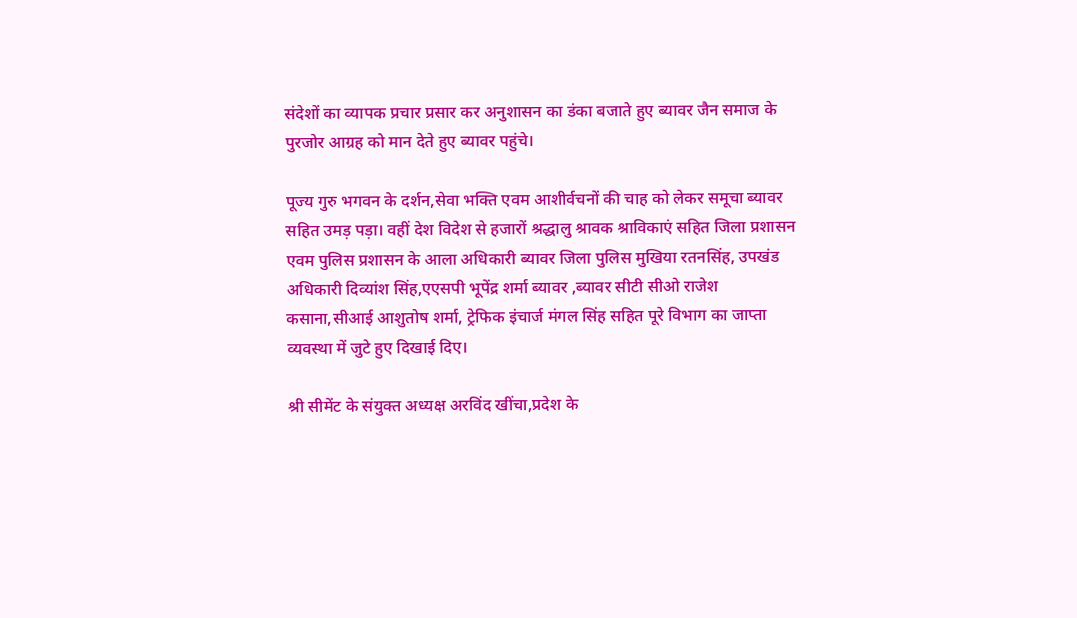संदेशों का व्यापक प्रचार प्रसार कर अनुशासन का डंका बजाते हुए ब्यावर जैन समाज के पुरजोर आग्रह को मान देते हुए ब्यावर पहुंचे।

पूज्य गुरु भगवन के दर्शन,सेवा भक्ति एवम आशीर्वचनों की चाह को लेकर समूचा ब्यावर सहित उमड़ पड़ा। वहीं देश विदेश से हजारों श्रद्धालु श्रावक श्राविकाएं सहित जिला प्रशासन एवम पुलिस प्रशासन के आला अधिकारी ब्यावर जिला पुलिस मुखिया रतनसिंह, उपखंड अधिकारी दिव्यांश सिंह,एएसपी भूपेंद्र शर्मा ब्यावर ,ब्यावर सीटी सीओ राजेश
कसाना,सीआई आशुतोष शर्मा, ट्रेफिक इंचार्ज मंगल सिंह सहित पूरे विभाग का जाप्ता व्यवस्था में जुटे हुए दिखाई दिए।

श्री सीमेंट के संयुक्त अध्यक्ष अरविंद खींचा,प्रदेश के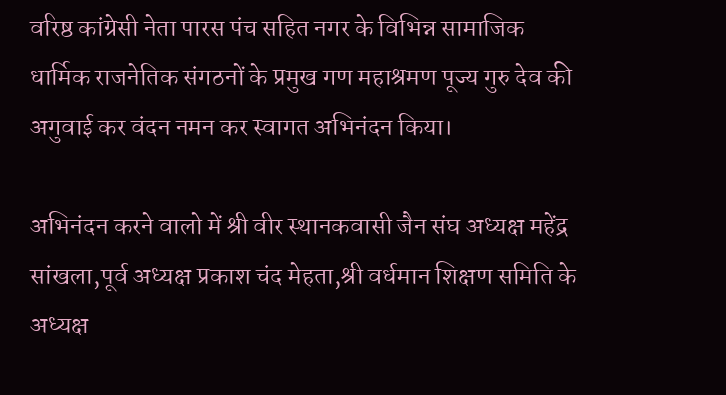वरिष्ठ कांग्रेसी नेता पारस पंच सहित नगर के विभिन्न सामाजिक धार्मिक राजनेतिक संगठनों के प्रमुख गण महाश्रमण पूज्य गुरु देव की अगुवाई कर वंदन नमन कर स्वागत अभिनंदन किया।

अभिनंदन करने वालो में श्री वीर स्थानकवासी जैन संघ अध्यक्ष महेंद्र सांखला,पूर्व अध्यक्ष प्रकाश चंद मेहता,श्री वर्धमान शिक्षण समिति के अध्यक्ष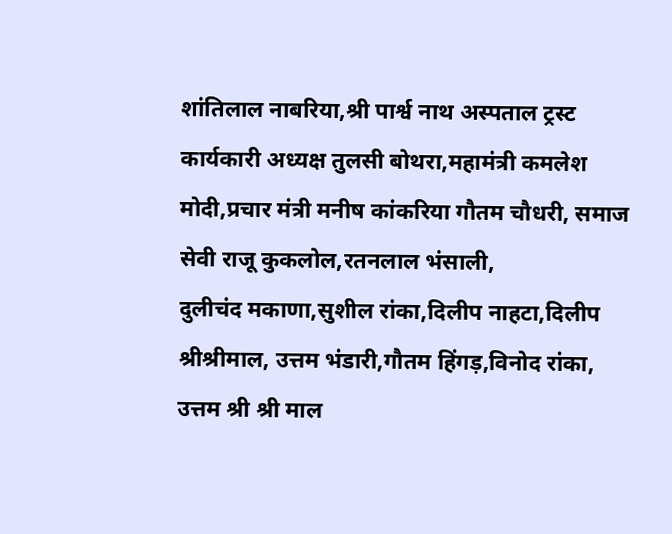शांतिलाल नाबरिया,श्री पार्श्व नाथ अस्पताल ट्रस्ट कार्यकारी अध्यक्ष तुलसी बोथरा,महामंत्री कमलेश मोदी,प्रचार मंत्री मनीष कांकरिया गौतम चौधरी, समाज सेवी राजू कुकलोल,रतनलाल भंसाली,
दुलीचंद मकाणा,सुशील रांका,दिलीप नाहटा,दिलीप श्रीश्रीमाल, उत्तम भंडारी,गौतम हिंगड़,विनोद रांका, उत्तम श्री श्री माल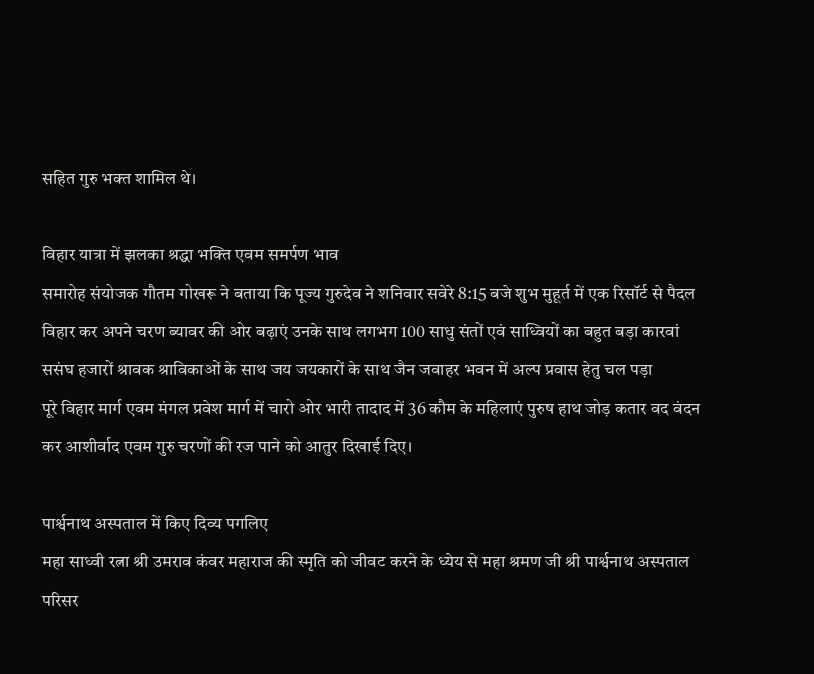सहित गुरु भक्त शामिल थे।

विहार यात्रा में झलका श्रद्धा भक्ति एवम समर्पण भाव
समारोह संयोजक गौतम गोखरू ने बताया कि पूज्य गुरुदेव ने शनिवार सवेरे 8:15 बजे शुभ मुहूर्त में एक रिसॉर्ट से पैदल विहार कर अपने चरण ब्यावर की ओर बढ़ाएं उनके साथ लगभग 100 साधु संतों एवं साध्वियों का बहुत बड़ा कारवां ससंघ हजारों श्रावक श्राविकाओं के साथ जय जयकारों के साथ जैन जवाहर भवन में अल्प प्रवास हेतु चल पड़ा
पूरे विहार मार्ग एवम मंगल प्रवेश मार्ग में चारो ओर भारी तादाद में 36 कौम के महिलाएं पुरुष हाथ जोड़ कतार वद वंदन कर आशीर्वाद एवम गुरु चरणों की रज पाने को आतुर दिखाई दिए।

पार्श्वनाथ अस्पताल में किए दिव्य पगलिए
महा साध्वी रत्ना श्री उमराव कंवर महाराज की स्मृति को जीवट करने के ध्येय से महा श्रमण जी श्री पार्श्वनाथ अस्पताल परिसर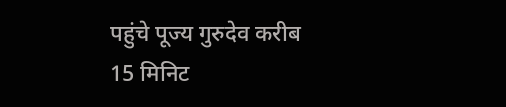पहुंचे पूज्य गुरुदेव करीब 15 मिनिट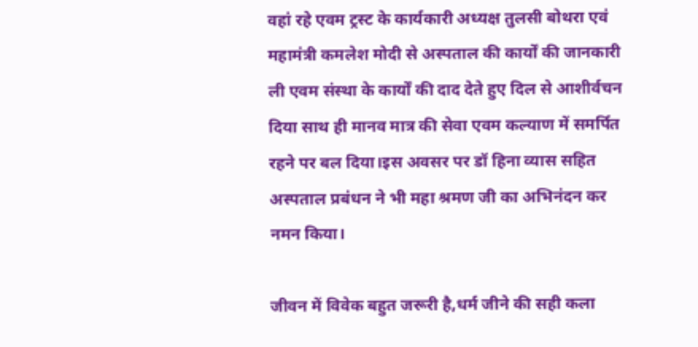वहां रहे एवम ट्रस्ट के कार्यकारी अध्यक्ष तुलसी बोथरा एवं महामंत्री कमलेश मोदी से अस्पताल की कार्यों की जानकारी ली एवम संस्था के कार्यों की दाद देते हुए दिल से आशीर्वचन दिया साथ ही मानव मात्र की सेवा एवम कल्याण में समर्पित रहने पर बल दिया।इस अवसर पर डॉ हिना व्यास सहित अस्पताल प्रबंधन ने भी महा श्रमण जी का अभिनंदन कर नमन किया।

जीवन में विवेक बहुत जरूरी है,धर्म जीने की सही कला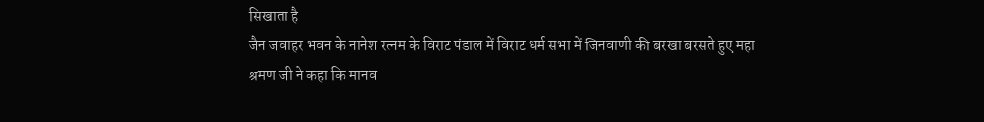सिखाता है
जैन जवाहर भवन के नानेश रत्नम के विराट पंडाल में विराट धर्म सभा में जिनवाणी की बरखा बरसते हुए महा श्रमण जी ने कहा कि मानव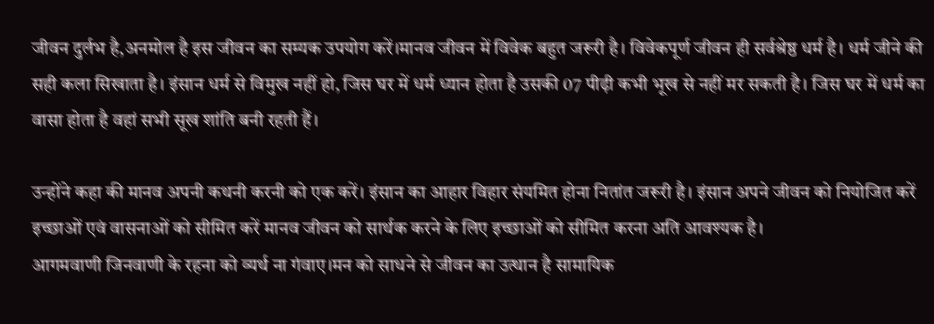जीवन दुर्लभ है,अनमोल है इस जीवन का सम्यक उपयोग करें।मानव जीवन में विवेक बहुत जरूरी है। विवेकपूर्ण जीवन ही सर्वश्रेष्ठ धर्म है। धर्म जीने की सही कला सिखाता है। इंसान धर्म से विमुख नहीं हो, जिस घर में धर्म ध्यान होता है उसकी 07 पीढ़ी कभी भूख से नहीं मर सकती है। जिस घर में धर्म का वासा होता है वहां सभी सूख शांति बनी रहती हैं।

उन्होंने कहा की मानव अपनी कथनी करनी को एक करें। इंसान का आहार विहार संयमित होना नितांत जरूरी है। इंसान अपने जीवन को नियोजित करें इच्छाओं एवं वासनाओं को सीमित करें मानव जीवन को सार्थक करने के लिए इच्छाओं को सीमित करना अति आवश्यक है।
आगमवाणी जिनवाणी के रहना को व्यर्थ ना गंवाए।मन को साधने से जीवन का उत्थान है सामायिक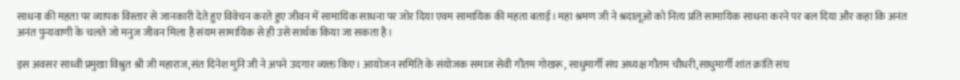साधना की महता पर व्यापक विस्तार से जानकारी देते हुए विवेचन करते हुए जीवन में सामायिक साधना पर जोर दिया एवम सामायिक की महता बताई। महा श्रमण जी ने श्रदालूओ को नित्य प्रति सामायिक साधना करने पर बल दिया और कहा कि अनंत अनंत पुन्यवाणी के चलते जो मनुज जीवन मिला है संयम सामायिक से ही उसे सार्थक किया जा सकता है।

इस अवसर साध्वी प्रमुखा विश्रुत श्री जी महाराज,संत दिनेश मुनि जी ने अपने उदगार व्यक्त किए। आयोजन समिति के संयोजक समाज सेवी गौतम गोखरू, साधुमार्गी संघ अध्यक्ष गौतम चौधरी,साधुमार्गी शांत क्रांति संघ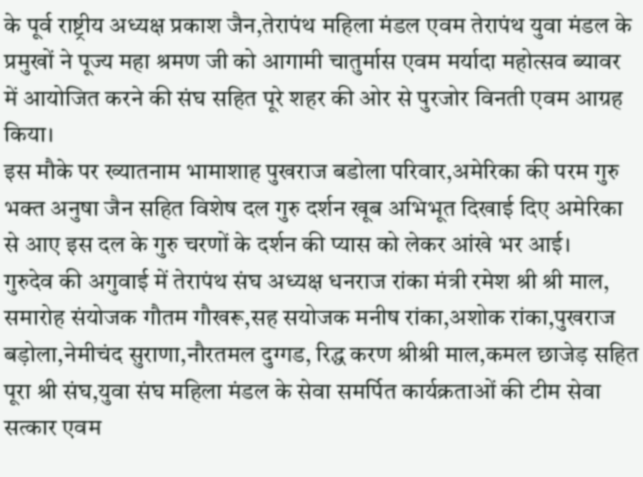के पूर्व राष्ट्रीय अध्यक्ष प्रकाश जैन,तेरापंथ महिला मंडल एवम तेरापंथ युवा मंडल के प्रमुखों ने पूज्य महा श्रमण जी को आगामी चातुर्मास एवम मर्यादा महोत्सव ब्यावर में आयोजित करने की संघ सहित पूरे शहर की ओर से पुरजोर विनती एवम आग्रह किया।
इस मौके पर ख्यातनाम भामाशाह पुखराज बडोला परिवार,अमेरिका की परम गुरु भक्त अनुषा जैन सहित विशेष दल गुरु दर्शन खूब अभिभूत दिखाई दिए अमेरिका से आए इस दल के गुरु चरणों के दर्शन की प्यास को लेकर आंखे भर आई।
गुरुदेव की अगुवाई में तेरापंथ संघ अध्यक्ष धनराज रांका मंत्री रमेश श्री श्री माल, समारोह संयोजक गौतम गौखरू,सह सयोजक मनीष रांका,अशोक रांका,पुखराज बड़ोला,नेमीचंद सुराणा,नौरतमल दुग्गड, रिद्ध करण श्रीश्री माल,कमल छाजेड़ सहित पूरा श्री संघ,युवा संघ महिला मंडल के सेवा समर्पित कार्यक्रताओं की टीम सेवा सत्कार एवम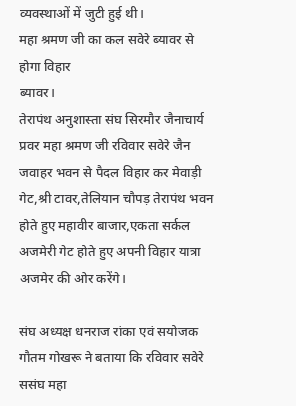व्यवस्थाओं में जुटी हुई थी।
महा श्रमण जी का कल सवेरे ब्यावर से होगा विहार
ब्यावर।
तेरापंथ अनुशास्ता संघ सिरमौर जैनाचार्य प्रवर महा श्रमण जी रविवार सवेरे जैन जवाहर भवन से पैदल विहार कर मेवाड़ी गेट,श्री टावर,तेलियान चौपड़ तेरापंथ भवन होते हुए महावीर बाजार,एकता सर्कल अजमेरी गेट होते हुए अपनी विहार यात्रा अजमेर की ओर करेंगे।

संघ अध्यक्ष धनराज रांका एवं सयोजक गौतम गोखरू ने बताया कि रविवार सवेरे ससंघ महा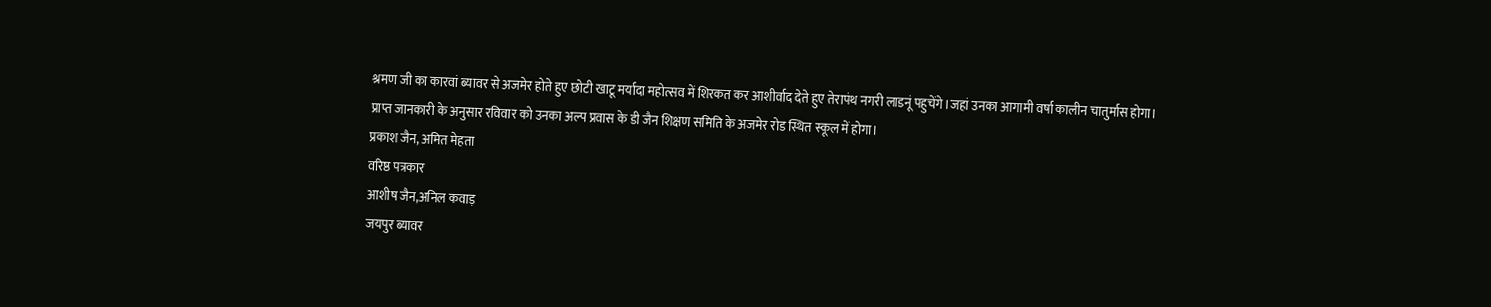श्रमण जी का कारवां ब्यावर से अजमेर होते हुए छोटी खाटू मर्यादा महोत्सव में शिरकत कर आशीर्वाद देते हुए तेरापंथ नगरी लाडनूं पहुचेंगे।जहां उनका आगामी वर्षा कालीन चातुर्मास होगा। प्राप्त जानकारी के अनुसार रविवार को उनका अल्प प्रवास के डी जैन शिक्षण समिति के अजमेर रोड स्थित स्कूल में होगा।
प्रकाश जैन, अमित मेहता
वरिष्ठ पत्रकार
आशीष जैन,अनिल कवाड़
जयपुर ब्यावर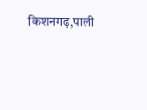किशनगढ़,पाली